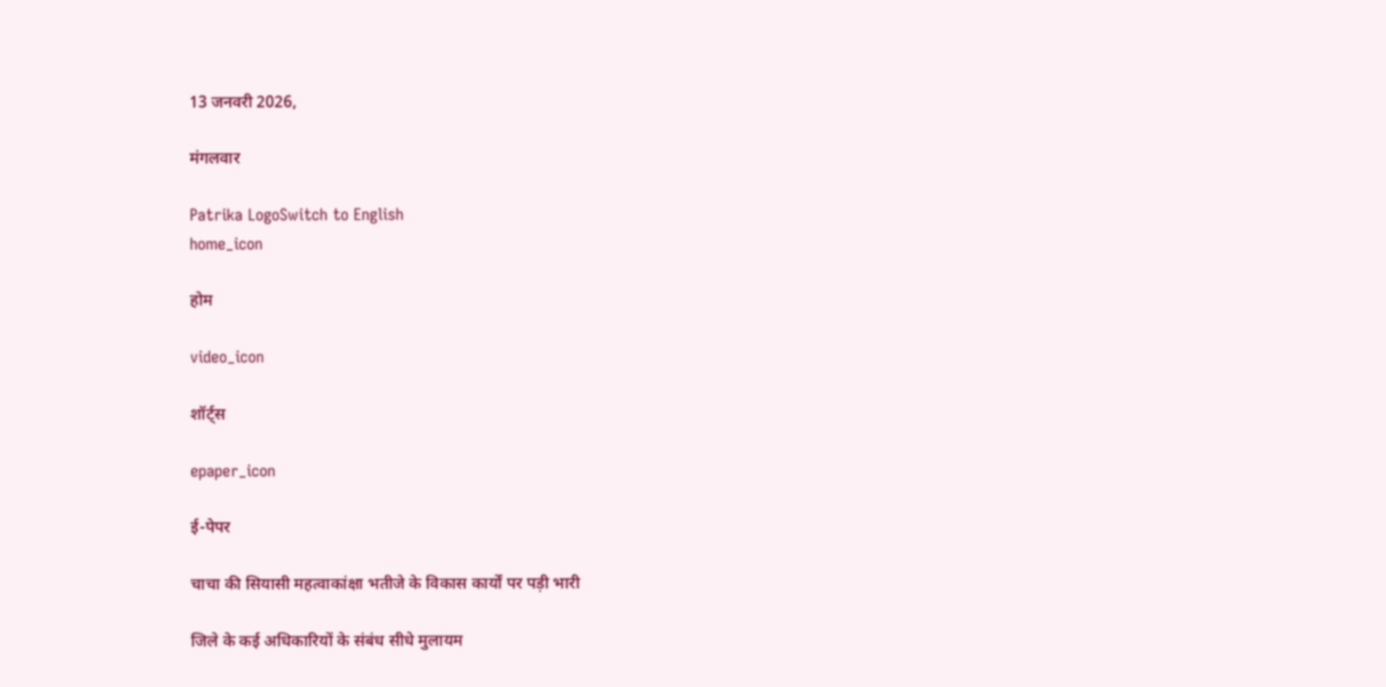13 जनवरी 2026,

मंगलवार

Patrika LogoSwitch to English
home_icon

होम

video_icon

शॉर्ट्स

epaper_icon

ई-पेपर

चाचा की सियासी महत्वाकांक्षा भतीजे के विकास कार्यों पर पड़ी भारी

जिले के कई अधिकारियों के संबंध सीधे मुलायम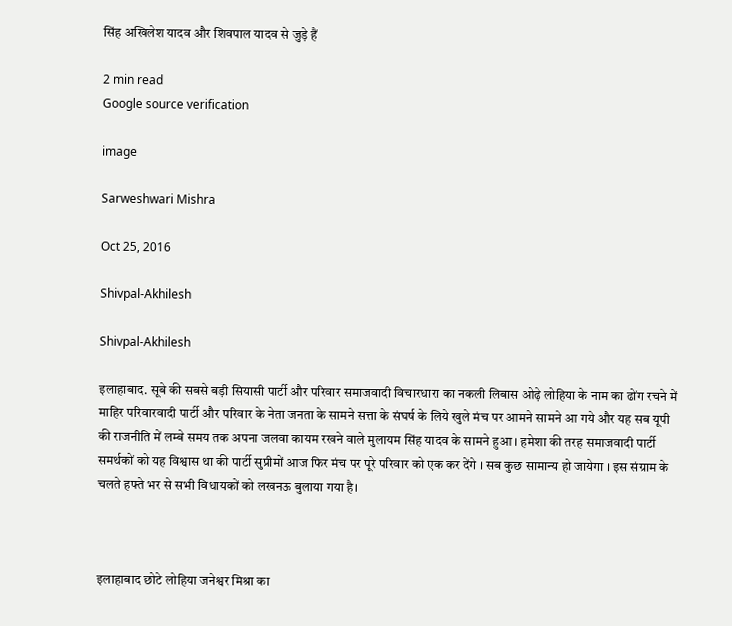सिंह अखिलेश यादव और शिवपाल यादव से जुड़े हैं

2 min read
Google source verification

image

Sarweshwari Mishra

Oct 25, 2016

Shivpal-Akhilesh

Shivpal-Akhilesh

इलाहाबाद. सूबे की सबसे बड़ी सियासी पार्टी और परिवार समाजवादी विचारधारा का नकली लिबास ओढ़े लोहिया के नाम का ढोंग रचने में माहिर परिवारवादी पार्टी और परिवार के नेता जनता के सामने सत्ता के संघर्ष के लिये खुले मंच पर आमने सामने आ गये और यह सब यूपी की राजनीति में लम्बे समय तक अपना जलवा कायम रखने वाले मुलायम सिंह यादव के सामने हुआ । हमेशा की तरह समाजवादी पार्टी समर्थकों को यह विश्वास था की पार्टी सुप्रीमों आज फिर मंच पर पूरे परिवार को एक कर देंगे । सब कुछ सामान्य हो जायेगा । इस संग्राम के चलते हफ्ते भर से सभी विधायकों को लखनऊ बुलाया गया है।



इलाहाबाद छोटे लोहिया जनेश्वर मिश्रा का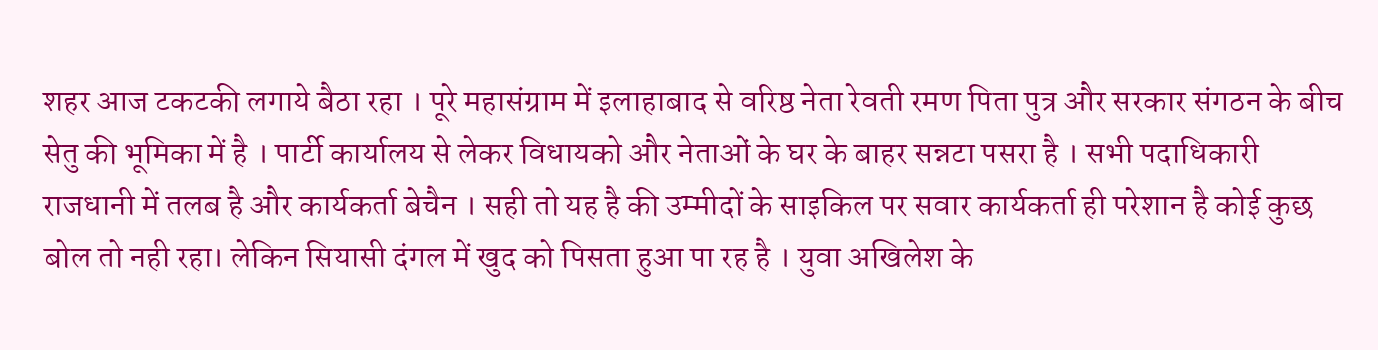शहर आज टकटकी लगाये बैठा रहा । पूरे महासंग्राम में इलाहाबाद से वरिष्ठ नेता रेवती रमण पिता पुत्र और सरकार संगठन के बीच सेतु की भूमिका में है । पार्टी कार्यालय से लेकर विधायको और नेताओं के घर के बाहर सन्नटा पसरा है । सभी पदाधिकारी राजधानी में तलब है और कार्यकर्ता बेचैन । सही तो यह है की उम्मीदों के साइकिल पर सवार कार्यकर्ता ही परेशान है कोई कुछ बोल तो नही रहा। लेकिन सियासी दंगल में खुद को पिसता हुआ पा रह है । युवा अखिलेश के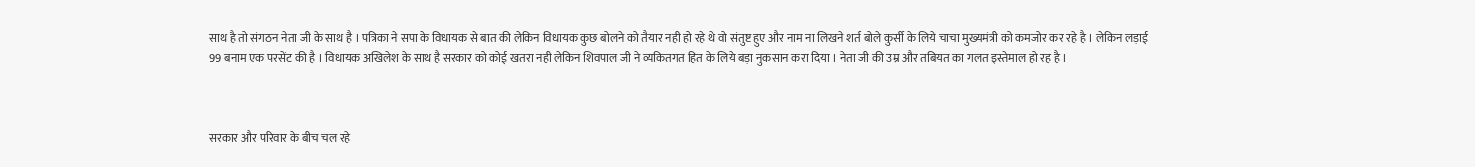साथ है तो संगठन नेता जी के साथ है । पत्रिका ने सपा के विधायक से बात की लेकिन विधायक कुछ बोलने को तैयार नही हो रहे थे वो संतुष्ट हुए और नाम ना लिखने शर्त बोले कुर्सी के लिये चाचा मुख्यमंत्री को कमजोर कर रहे है । लेकिन लड़ाई 99 बनाम एक परसेंट की है । विधायक अखिलेश के साथ है सरकार को कोई खतरा नही लेकिन शिवपाल जी ने व्यकितगत हित के लिये बड़ा नुकसान करा दिया । नेता जी की उम्र और तबियत का गलत इस्तेमाल हो रह है ।



सरकार और परिवार के बीच चल रहे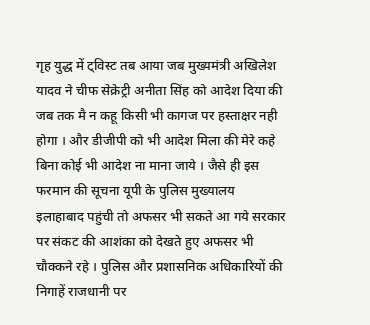गृह युद्ध में ट्विस्ट तब आया जब मुख्यमंत्री अखिलेश यादव ने चीफ सेक्रेट्री अनीता सिंह को आदेश दिया की जब तक मै न कहू किसी भी कागज पर हस्ताक्षर नही होगा । और डीजीपी को भी आदेश मिला की मेरे कहे बिना कोई भी आदेश ना माना जाये । जैसे ही इस फरमान की सूचना यूपी के पुलिस मुख्यालय इलाहाबाद पहुंची तो अफसर भी सकते आ गये सरकार पर संकट की आशंका को देखते हुए अफसर भी चौक्कने रहे । पुलिस और प्रशासनिक अधिकारियों की निगाहें राजधानी पर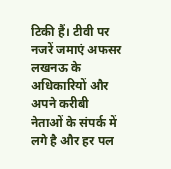टिकी हैं। टीवी पर नजरें जमाएं अफसर लखनऊ के अधिकारियों और अपने करीबी नेताओं के संपर्क में लगे है और हर पल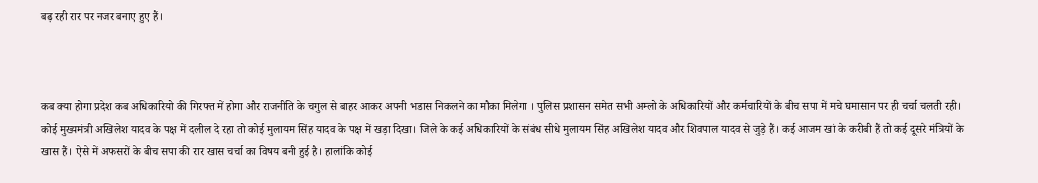बढ़ रही रार पर नजर बनाए हुए हैं।



कब क्या होगा प्रदेश कब अधिकारियो की गिरफ्त में होगा और राजनीति के चगुल से बाहर आकर अपनी भडास निकलने का मौका मिलेगा । पुलिस प्रशासन समेत सभी अम्लो के अधिकारियों और कर्मचारियों के बीच सपा में मचे घमासान पर ही चर्चा चलती रही। कोई मुख्यमंत्री अखिलेश यादव के पक्ष में दलील दे रहा तो कोई मुलायम सिंह यादव के पक्ष में खड़ा दिखा। जिले के कई अधिकारियों के संबंध सीधे मुलायम सिंह अखिलेश यादव और शिवपाल यादव से जुड़े हैं। कई आजम खां के करीबी हैं तो कई दूसरे मंत्रियों के खास हैं। ऐसे में अफसरों के बीच सपा की रार खास चर्चा का विषय बनी हुई है। हालांकि कोई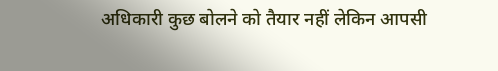अधिकारी कुछ बोलने को तैयार नहीं लेकिन आपसी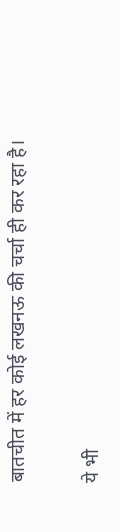बातचीत में हर कोई लखनऊ की चर्चा ही कर रहा है।

ये भी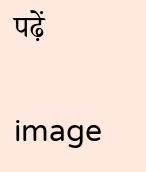पढ़ें

image